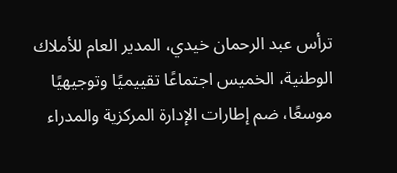ترأس عبد الرحمان خيدي، المدير العام للأملاك الوطنية، الخميس اجتماعًا تقييميًا وتوجيهيًا موسعًا، ضم إطارات الإدارة المركزية والمدراء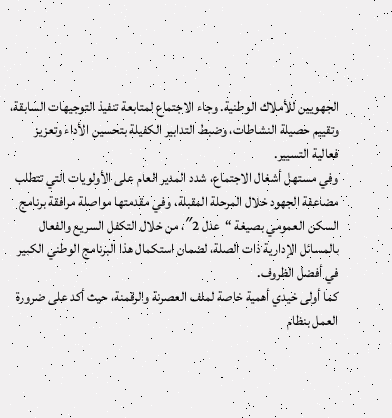الجهويين للأملاك الوطنية. وجاء الاجتماع لمتابعة تنفيذ التوجيهات السابقة، وتقييم حصيلة النشاطات، وضبط التدابير الكفيلة بتحسين الأداء وتعزيز فعالية التسيير.
وفي مستهل أشغال الاجتماع، شدد المدير العام على الأولويات التي تتطلب مضاعفة الجهود خلال المرحلة المقبلة، وفي مقدمتها مواصلة مرافقة برنامج السكن العمومي بصيغة “عدل 2″، من خلال التكفل السريع والفعال بالمسائل الإدارية ذات الصلة، لضمان استكمال هذا البرنامج الوطني الكبير في أفضل الظروف.
كما أولى خيدي أهمية خاصة لملف العصرنة والرقمنة، حيث أكد على ضرورة العمل بنظام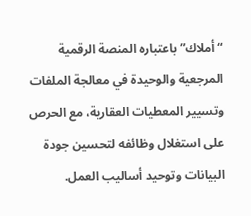“أملاك” باعتباره المنصة الرقمية المرجعية والوحيدة في معالجة الملفات وتسيير المعطيات العقارية، مع الحرص على استغلال وظائفه لتحسين جودة البيانات وتوحيد أساليب العمل.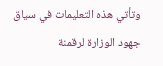وتأتي هذه التعليمات في سياق جهود الوزارة لرقمنة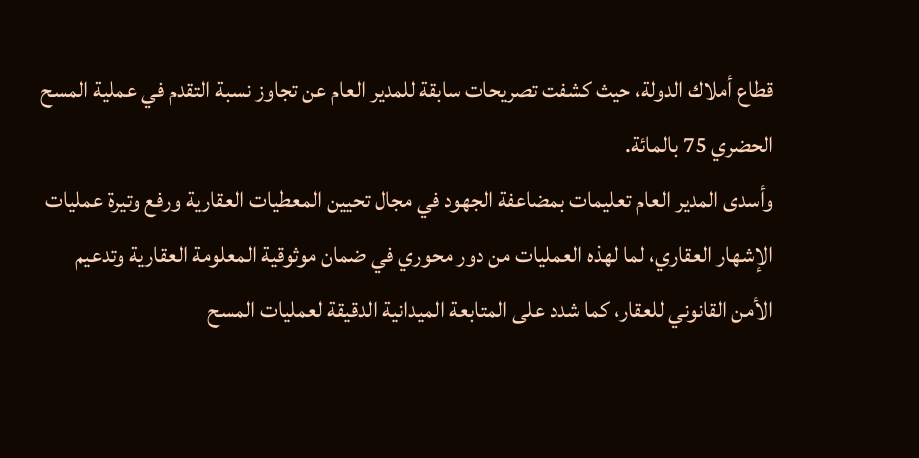قطاع أملاك الدولة، حيث كشفت تصريحات سابقة للمدير العام عن تجاوز نسبة التقدم في عملية المسح الحضري 75 بالمائة.
وأسدى المدير العام تعليمات بمضاعفة الجهود في مجال تحيين المعطيات العقارية ورفع وتيرة عمليات الإشهار العقاري، لما لهذه العمليات من دور محوري في ضمان موثوقية المعلومة العقارية وتدعيم الأمن القانوني للعقار، كما شدد على المتابعة الميدانية الدقيقة لعمليات المسح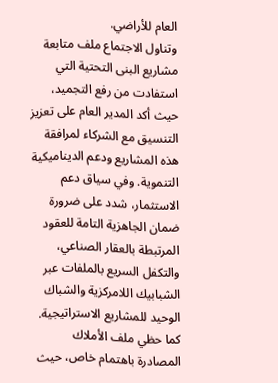العام للأراضي.
وتناول الاجتماع ملف متابعة مشاريع البنى التحتية التي استفادت من رفع التجميد، حيث أكد المدير العام على تعزيز التنسيق مع الشركاء لمرافقة هذه المشاريع ودعم الديناميكية التنموية. وفي سياق دعم الاستثمار، شدد على ضرورة ضمان الجاهزية التامة للعقود المرتبطة بالعقار الصناعي، والتكفل السريع بالملفات عبر الشبابيك اللامركزية والشباك الوحيد للمشاريع الاستراتيجية.
كما حظي ملف الأملاك المصادرة باهتمام خاص، حيث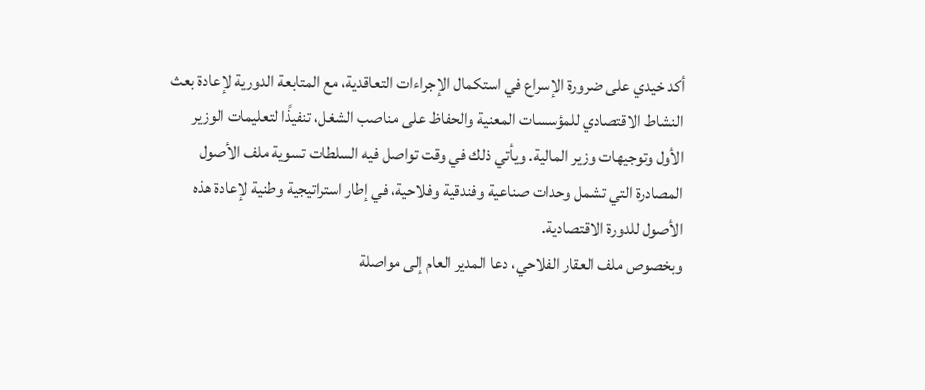أكد خيدي على ضرورة الإسراع في استكمال الإجراءات التعاقدية، مع المتابعة الدورية لإعادة بعث النشاط الاقتصادي للمؤسسات المعنية والحفاظ على مناصب الشغل، تنفيذًا لتعليمات الوزير الأول وتوجيهات وزير المالية. ويأتي ذلك في وقت تواصل فيه السلطات تسوية ملف الأصول المصادرة التي تشمل وحدات صناعية وفندقية وفلاحية، في إطار استراتيجية وطنية لإعادة هذه الأصول للدورة الاقتصادية.
وبخصوص ملف العقار الفلاحي، دعا المدير العام إلى مواصلة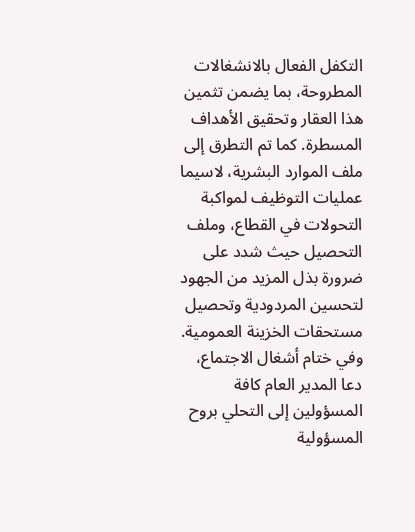التكفل الفعال بالانشغالات المطروحة، بما يضمن تثمين هذا العقار وتحقيق الأهداف المسطرة. كما تم التطرق إلى ملف الموارد البشرية، لاسيما عمليات التوظيف لمواكبة التحولات في القطاع، وملف التحصيل حيث شدد على ضرورة بذل المزيد من الجهود لتحسين المردودية وتحصيل مستحقات الخزينة العمومية.
وفي ختام أشغال الاجتماع، دعا المدير العام كافة المسؤولين إلى التحلي بروح المسؤولية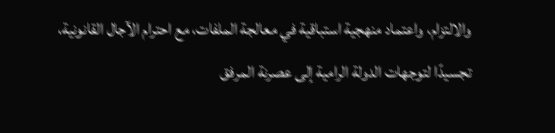والالتزام، واعتماد منهجية استباقية في معالجة الملفات، مع احترام الآجال القانونية، تجسيدًا لتوجهات الدولة الرامية إلى عصرنة المرفق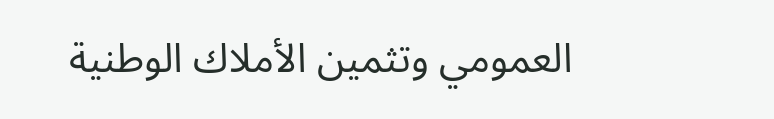العمومي وتثمين الأملاك الوطنية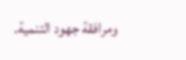ومرافقة جهود التنمية.